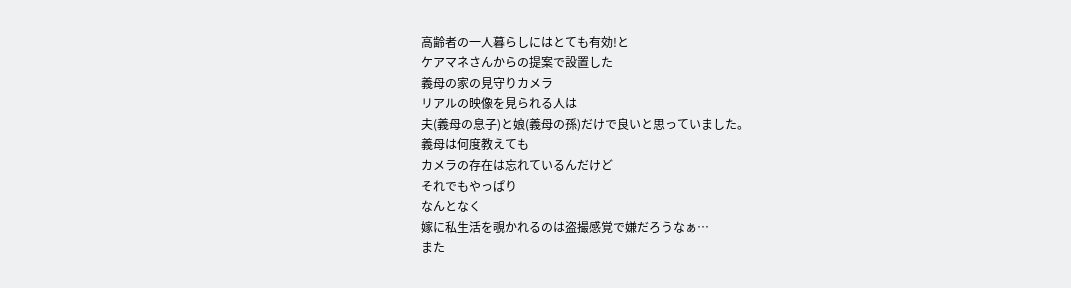高齢者の一人暮らしにはとても有効!と
ケアマネさんからの提案で設置した
義母の家の見守りカメラ
リアルの映像を見られる人は
夫(義母の息子)と娘(義母の孫)だけで良いと思っていました。
義母は何度教えても
カメラの存在は忘れているんだけど
それでもやっぱり
なんとなく
嫁に私生活を覗かれるのは盗撮感覚で嫌だろうなぁ…
また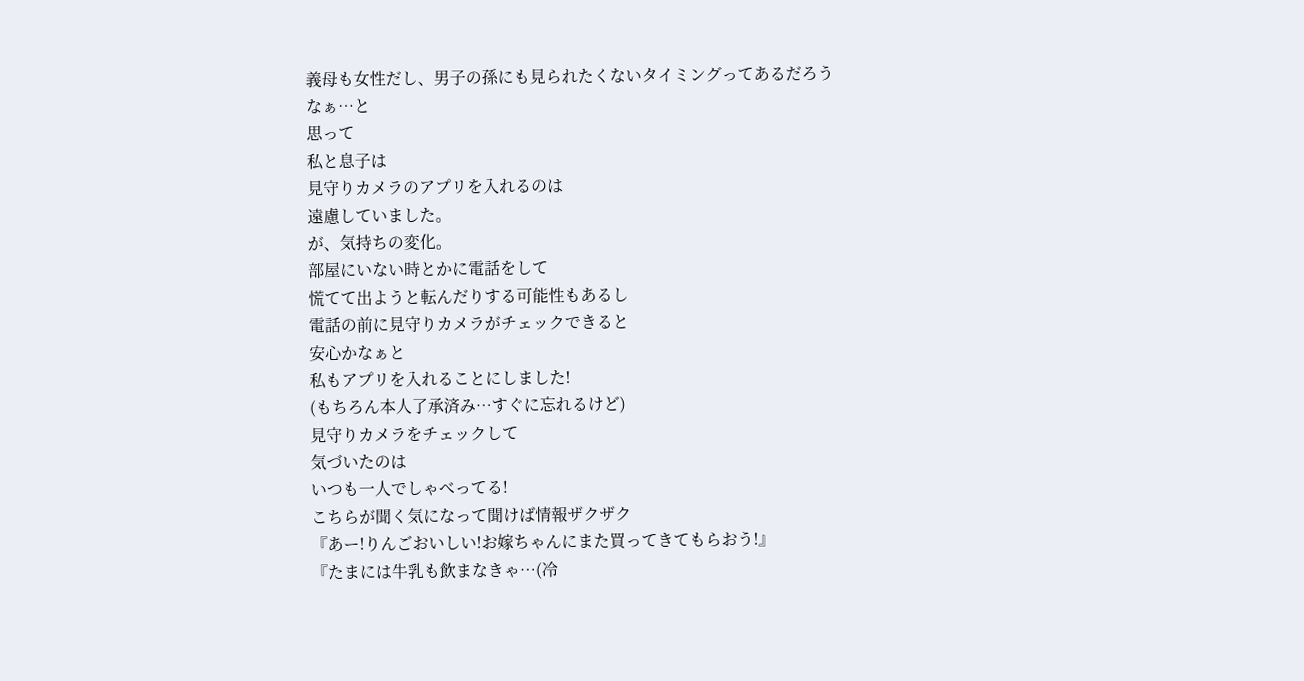義母も女性だし、男子の孫にも見られたくないタイミングってあるだろうなぁ…と
思って
私と息子は
見守りカメラのアプリを入れるのは
遠慮していました。
が、気持ちの変化。
部屋にいない時とかに電話をして
慌てて出ようと転んだりする可能性もあるし
電話の前に見守りカメラがチェックできると
安心かなぁと
私もアプリを入れることにしました!
(もちろん本人了承済み…すぐに忘れるけど)
見守りカメラをチェックして
気づいたのは
いつも一人でしゃべってる!
こちらが聞く気になって聞けば情報ザクザク
『あー!りんごおいしい!お嫁ちゃんにまた買ってきてもらおう!』
『たまには牛乳も飲まなきゃ…(冷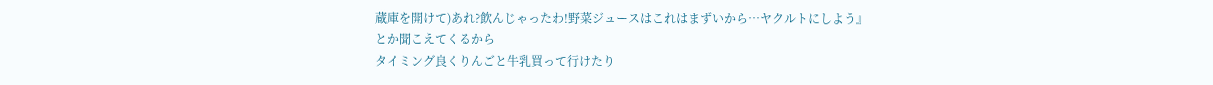蔵庫を開けて)あれ?飲んじゃったわ!野菜ジュースはこれはまずいから…ヤクルトにしよう』
とか聞こえてくるから
タイミング良くりんごと牛乳買って行けたり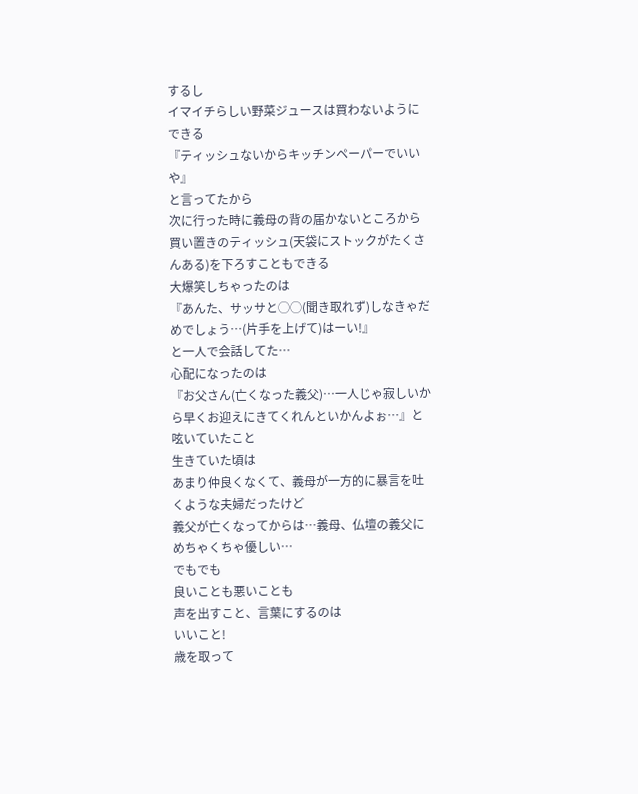するし
イマイチらしい野菜ジュースは買わないようにできる
『ティッシュないからキッチンペーパーでいいや』
と言ってたから
次に行った時に義母の背の届かないところから買い置きのティッシュ(天袋にストックがたくさんある)を下ろすこともできる
大爆笑しちゃったのは
『あんた、サッサと◯◯(聞き取れず)しなきゃだめでしょう…(片手を上げて)はーい!』
と一人で会話してた…
心配になったのは
『お父さん(亡くなった義父)…一人じゃ寂しいから早くお迎えにきてくれんといかんよぉ…』と
呟いていたこと
生きていた頃は
あまり仲良くなくて、義母が一方的に暴言を吐くような夫婦だったけど
義父が亡くなってからは…義母、仏壇の義父にめちゃくちゃ優しい…
でもでも
良いことも悪いことも
声を出すこと、言葉にするのは
いいこと!
歳を取って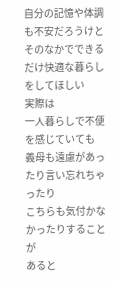自分の記憶や体調も不安だろうけと
そのなかでできるだけ快適な暮らしをしてほしい
実際は
一人暮らしで不便を感じていても
義母も遠慮があったり言い忘れちゃったり
こちらも気付かなかったりすることが
あると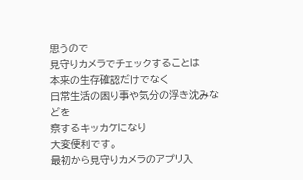思うので
見守りカメラでチェックすることは
本来の生存確認だけでなく
日常生活の困り事や気分の浮き沈みなどを
察するキッカケになり
大変便利です。
最初から見守りカメラのアプリ入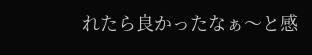れたら良かったなぁ〜と感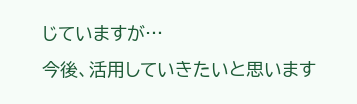じていますが…
今後、活用していきたいと思います